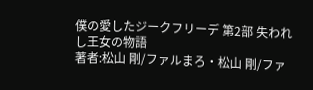僕の愛したジークフリーデ 第2部 失われし王女の物語
著者:松山 剛/ファルまろ・松山 剛/ファ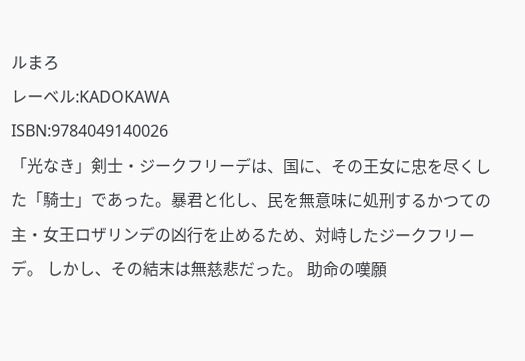ルまろ
レーベル:KADOKAWA
ISBN:9784049140026
「光なき」剣士・ジークフリーデは、国に、その王女に忠を尽くした「騎士」であった。暴君と化し、民を無意味に処刑するかつての主・女王ロザリンデの凶行を止めるため、対峙したジークフリーデ。 しかし、その結末は無慈悲だった。 助命の嘆願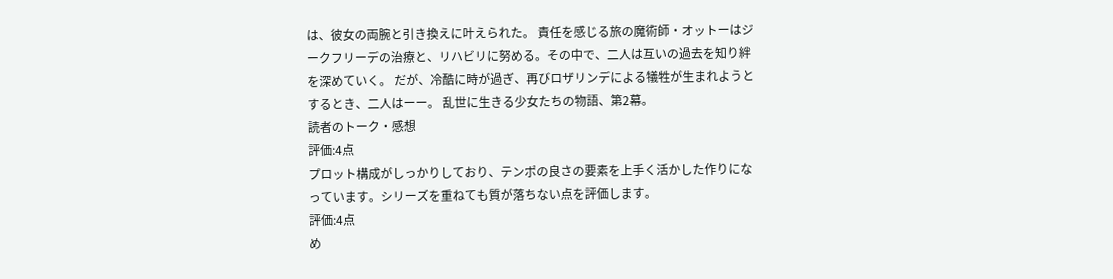は、彼女の両腕と引き換えに叶えられた。 責任を感じる旅の魔術師・オットーはジークフリーデの治療と、リハビリに努める。その中で、二人は互いの過去を知り絆を深めていく。 だが、冷酷に時が過ぎ、再びロザリンデによる犠牲が生まれようとするとき、二人はーー。 乱世に生きる少女たちの物語、第2幕。
読者のトーク・感想
評価:4点
プロット構成がしっかりしており、テンポの良さの要素を上手く活かした作りになっています。シリーズを重ねても質が落ちない点を評価します。
評価:4点
め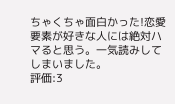ちゃくちゃ面白かった!恋愛要素が好きな人には絶対ハマると思う。一気読みしてしまいました。
評価:3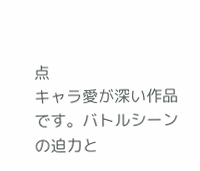点
キャラ愛が深い作品です。バトルシーンの迫力と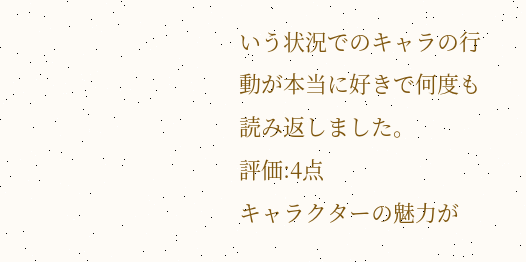いう状況でのキャラの行動が本当に好きで何度も読み返しました。
評価:4点
キャラクターの魅力が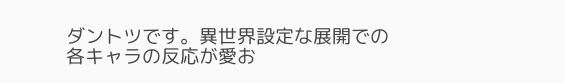ダントツです。異世界設定な展開での各キャラの反応が愛お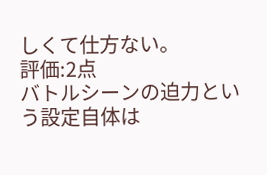しくて仕方ない。
評価:2点
バトルシーンの迫力という設定自体は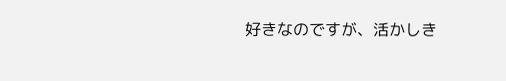好きなのですが、活かしき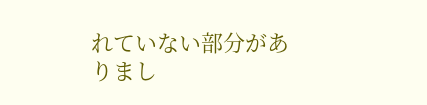れていない部分がありまし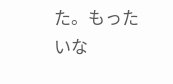た。もったいな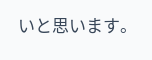いと思います。